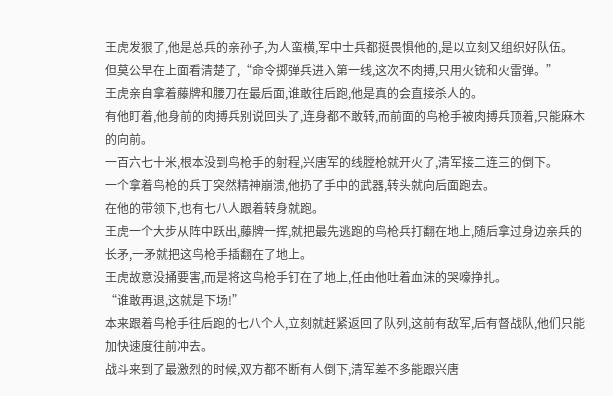王虎发狠了,他是总兵的亲孙子,为人蛮横,军中士兵都挺畏惧他的,是以立刻又组织好队伍。
但莫公早在上面看清楚了,“命令掷弹兵进入第一线,这次不肉搏,只用火铳和火雷弹。”
王虎亲自拿着藤牌和腰刀在最后面,谁敢往后跑,他是真的会直接杀人的。
有他盯着,他身前的肉搏兵别说回头了,连身都不敢转,而前面的鸟枪手被肉搏兵顶着,只能麻木的向前。
一百六七十米,根本没到鸟枪手的射程,兴唐军的线膛枪就开火了,清军接二连三的倒下。
一个拿着鸟枪的兵丁突然精神崩溃,他扔了手中的武器,转头就向后面跑去。
在他的带领下,也有七八人跟着转身就跑。
王虎一个大步从阵中跃出,藤牌一挥,就把最先逃跑的鸟枪兵打翻在地上,随后拿过身边亲兵的长矛,一矛就把这鸟枪手插翻在了地上。
王虎故意没捅要害,而是将这鸟枪手钉在了地上,任由他吐着血沫的哭嚎挣扎。
“谁敢再退,这就是下场!”
本来跟着鸟枪手往后跑的七八个人,立刻就赶紧返回了队列,这前有敌军,后有督战队,他们只能加快速度往前冲去。
战斗来到了最激烈的时候,双方都不断有人倒下,清军差不多能跟兴唐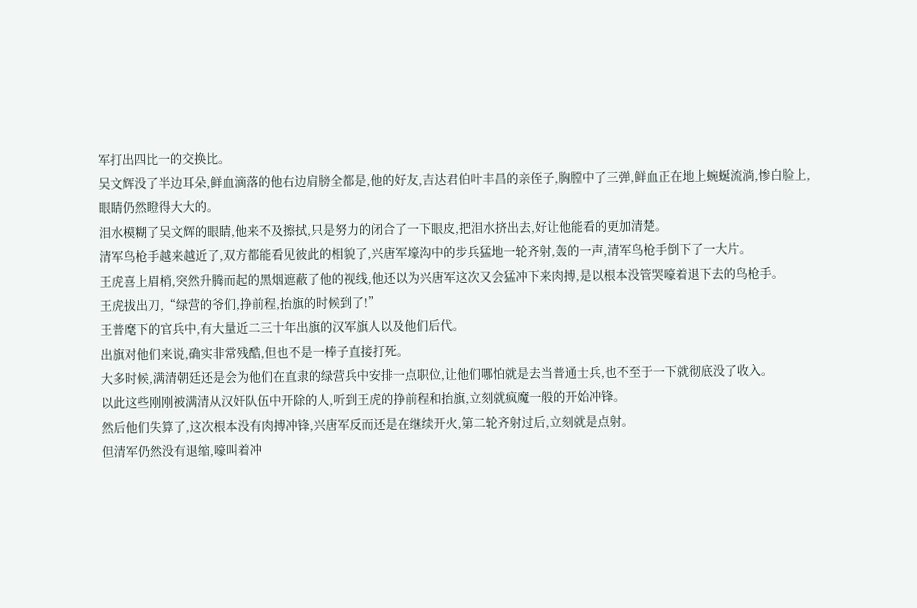军打出四比一的交换比。
吴文辉没了半边耳朵,鲜血滴落的他右边肩膀全都是,他的好友,吉达君伯叶丰昌的亲侄子,胸膛中了三弹,鲜血正在地上蜿蜒流淌,惨白脸上,眼睛仍然瞪得大大的。
泪水模糊了吴文辉的眼睛,他来不及擦拭,只是努力的闭合了一下眼皮,把泪水挤出去,好让他能看的更加清楚。
清军鸟枪手越来越近了,双方都能看见彼此的相貌了,兴唐军壕沟中的步兵猛地一轮齐射,轰的一声,清军鸟枪手倒下了一大片。
王虎喜上眉梢,突然升腾而起的黑烟遮蔽了他的视线,他还以为兴唐军这次又会猛冲下来肉搏,是以根本没管哭嚎着退下去的鸟枪手。
王虎拔出刀,“绿营的爷们,挣前程,抬旗的时候到了!”
王普麾下的官兵中,有大量近二三十年出旗的汉军旗人以及他们后代。
出旗对他们来说,确实非常残酷,但也不是一棒子直接打死。
大多时候,满清朝廷还是会为他们在直隶的绿营兵中安排一点职位,让他们哪怕就是去当普通士兵,也不至于一下就彻底没了收入。
以此这些刚刚被满清从汉奸队伍中开除的人,听到王虎的挣前程和抬旗,立刻就疯魔一般的开始冲锋。
然后他们失算了,这次根本没有肉搏冲锋,兴唐军反而还是在继续开火,第二轮齐射过后,立刻就是点射。
但清军仍然没有退缩,嚎叫着冲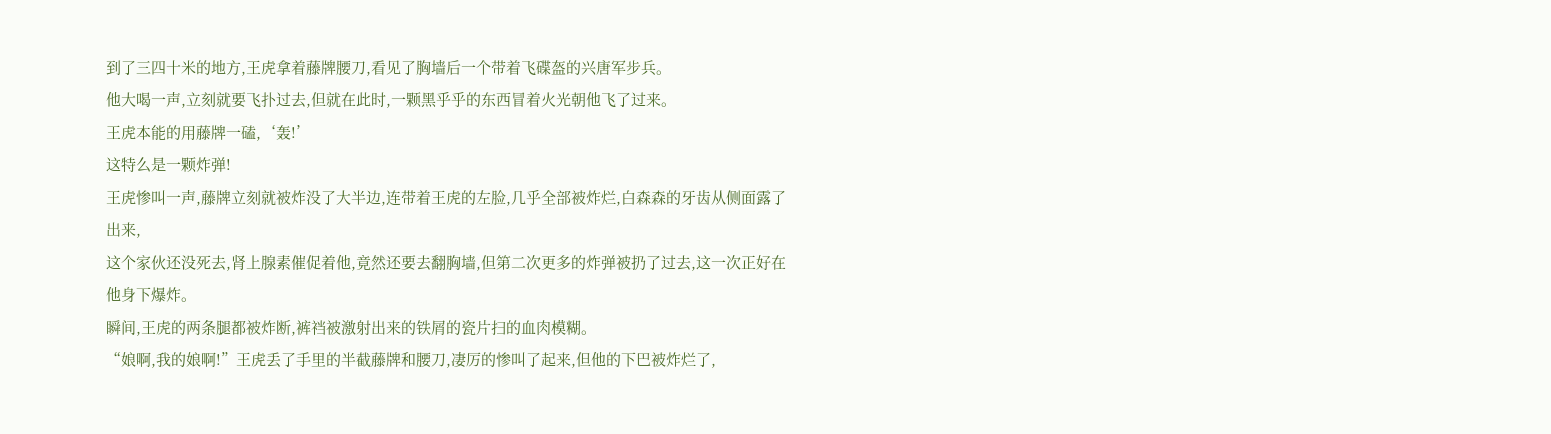到了三四十米的地方,王虎拿着藤牌腰刀,看见了胸墙后一个带着飞碟盔的兴唐军步兵。
他大喝一声,立刻就要飞扑过去,但就在此时,一颗黑乎乎的东西冒着火光朝他飞了过来。
王虎本能的用藤牌一磕,‘轰!’
这特么是一颗炸弹!
王虎惨叫一声,藤牌立刻就被炸没了大半边,连带着王虎的左脸,几乎全部被炸烂,白森森的牙齿从侧面露了出来,
这个家伙还没死去,肾上腺素催促着他,竟然还要去翻胸墙,但第二次更多的炸弹被扔了过去,这一次正好在他身下爆炸。
瞬间,王虎的两条腿都被炸断,裤裆被激射出来的铁屑的瓷片扫的血肉模糊。
“娘啊,我的娘啊!”王虎丢了手里的半截藤牌和腰刀,凄厉的惨叫了起来,但他的下巴被炸烂了,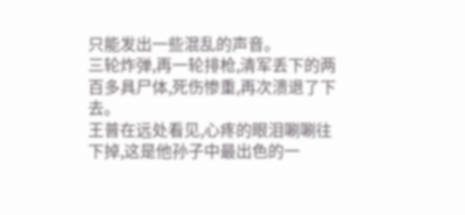只能发出一些混乱的声音。
三轮炸弹,再一轮排枪,清军丢下的两百多具尸体,死伤惨重,再次溃退了下去。
王普在远处看见,心疼的眼泪唰唰往下掉,这是他孙子中最出色的一